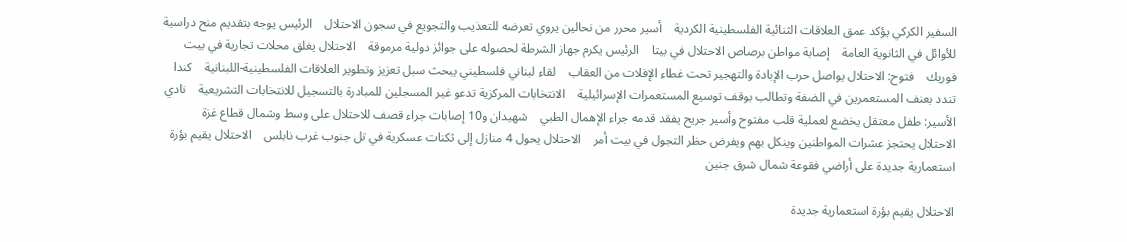السفير الكركي يؤكد عمق العلاقات الثنائية الفلسطينية الكردية    أسير محرر من نحالين يروي تعرضه للتعذيب والتجويع في سجون الاحتلال    الرئيس يوجه بتقديم منح دراسية للأوائل في الثانوية العامة    إصابة مواطن برصاص الاحتلال في بيتا    الرئيس يكرم جهاز الشرطة لحصوله على جوائز دولية مرموقة    الاحتلال يغلق محلات تجارية في بيت فوريك    فتوح: الاحتلال يواصل حرب الإبادة والتهجير تحت غطاء الإفلات من العقاب    لقاء لبناني فلسطيني يبحث سبل تعزيز وتطوير العلاقات الفلسطينية-اللبنانية    كندا تندد بعنف المستعمرين في الضفة وتطالب بوقف توسيع المستعمرات الإسرائيلية    الانتخابات المركزية تدعو غير المسجلين للمبادرة بالتسجيل للانتخابات التشريعية    نادي الأسير: طفل معتقل يخضع لعملية قلب مفتوح وأسير جريح يفقد قدمه جراء الإهمال الطبي    شهيدان و10 إصابات جراء قصف للاحتلال على وسط وشمال قطاع غزة    الاحتلال يحتجز عشرات المواطنين وينكل بهم ويفرض حظر التجول في بيت أمر    الاحتلال يحول 4 منازل إلى ثكنات عسكرية في تل جنوب غرب نابلس    الاحتلال يقيم بؤرة استعمارية جديدة على أراضي فقوعة شمال شرق جنين

الاحتلال يقيم بؤرة استعمارية جديدة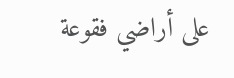على أراضي فقوعة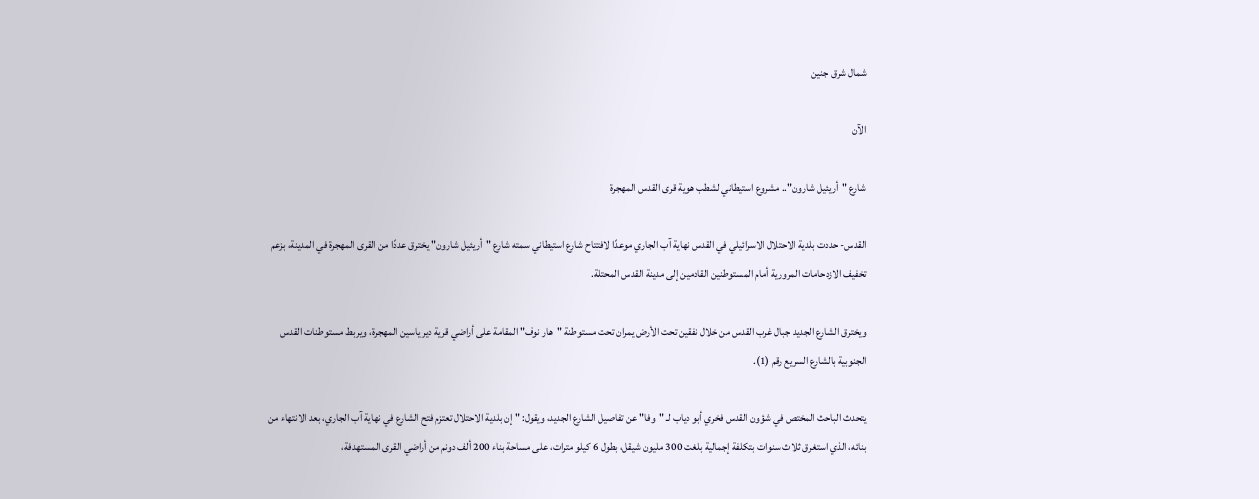شمال شرق جنين

الآن

شارع "أريئيل شارون".. مشروع استيطاني لشطب هوية قرى القدس المهجرة

القدس- حددت بلدية الاحتلال الاسرائيلي في القدس نهاية آب الجاري موعدًا لافتتاح شارع استيطاني سمته شارع "أريئيل شارون" يخترق عددًا من القرى المهجرة في المدينة، بزعم تخفيف الازدحامات المرورية أمام المستوطنين القادمين إلى مدينة القدس المحتلة.

ويخترق الشارع الجديد جبال غرب القدس من خلال نفقين تحت الأرض يمران تحت مستوطنة "هار نوف" المقامة على أراضي قرية دير ياسين المهجرة، ويربط مستوطنات القدس الجنوبية بالشارع السريع رقم (1).

يتحدث الباحث المختص في شؤون القدس فخري أبو دياب لـ "وفا" عن تفاصيل الشارع الجديد، ويقول: "إن بلدية الاحتلال تعتزم فتح الشارع في نهاية آب الجاري، بعد الانتهاء من بنائه، الذي استغرق ثلاث سنوات بتكلفة إجمالية بلغت 300 مليون شيقل، بطول 6 كيلو مترات، على مساحة بناء 200 ألف دونم من أراضي القرى المستهدفة،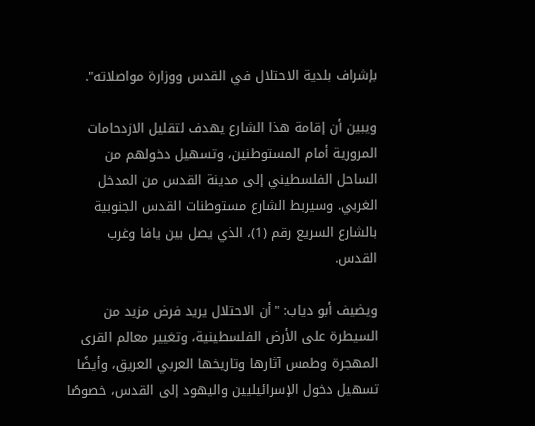بإشراف بلدية الاحتلال في القدس ووزارة مواصلاته".

ويبين أن إقامة هذا الشارع يهدف لتقليل الازدحامات المرورية أمام المستوطنين، وتسهيل دخولهم من الساحل الفلسطيني إلى مدينة القدس من المدخل الغربي. وسيربط الشارع مستوطنات القدس الجنوبية بالشارع السريع رقم (1)، الذي يصل بين يافا وغرب القدس.

ويضيف أبو دياب: "أن الاحتلال يريد فرض مزيد من السيطرة على الأرض الفلسطينية، وتغيير معالم القرى المهجرة وطمس آثارها وتاريخها العربي العريق، وأيضًا تسهيل دخول الإسرائيليين واليهود إلى القدس، خصوصًا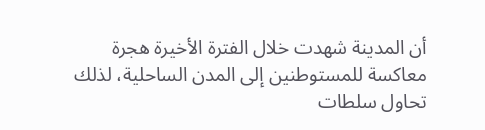أن المدينة شهدت خلال الفترة الأخيرة هجرة معاكسة للمستوطنين إلى المدن الساحلية، لذلك تحاول سلطات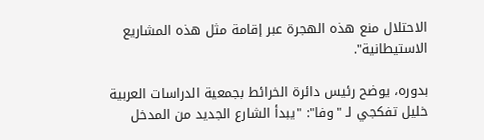الاحتلال منع هذه الهجرة عبر إقامة مثل هذه المشاريع الاستيطانية".

بدوره، يوضح رئيس دائرة الخرائط بجمعية الدراسات العربية خليل تفكجي لـ "وفا": "يبدأ الشارع الجديد من المدخل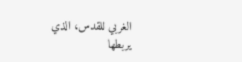الغربي للقدس، الذي يربطها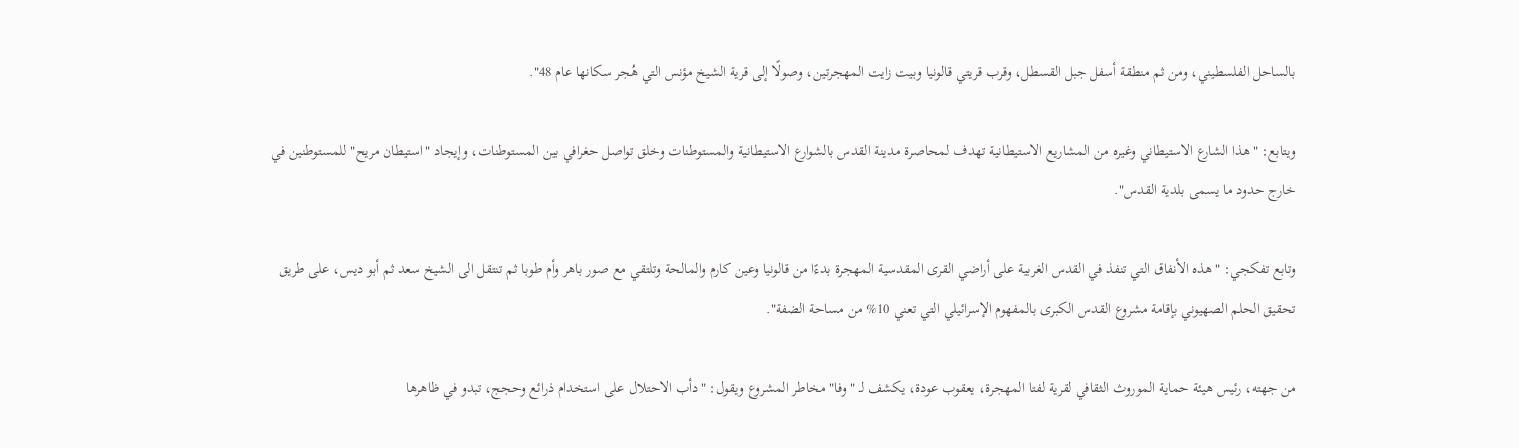بالساحل الفلسطيني، ومن ثم منطقة أسفل جبل القسطل، وقرب قريتي قالونيا وبيت زايت المهجرتين، وصولًا إلى قرية الشيخ مؤنس التي هُجر سكانها عام 48".

ويتابع: "هذا الشارع الاستيطاني وغيره من المشاريع الاستيطانية تهدف لمحاصرة مدينة القدس بالشوارع الاستيطانية والمستوطنات وخلق تواصل حغرافي بين المستوطنات، وإيجاد "استيطان مريح" للمستوطنين في خارج حدود ما يسمى بلدية القدس".

وتابع تفكجي: "هذه الأنفاق التي تنفذ في القدس الغربية على أراضي القرى المقدسية المهجرة بدءًا من قالونيا وعين كارم والمالحة وتلتقي مع صور باهر وأم طوبا ثم تنتقل الى الشيخ سعد ثم أبو ديس، على طريق تحقيق الحلم الصهيوني بإقامة مشروع القدس الكبرى بالمفهوم الإسرائيلي التي تعني 10% من مساحة الضفة".

من جهته، رئيس هيئة حماية الموروث الثقافي لقرية لفتا المهجرة، يعقوب عودة، يكشف لـ "وفا" مخاطر المشروع ويقول: "دأب الاحتلال على استخدام ذرائع وحجج، تبدو في ظاهرها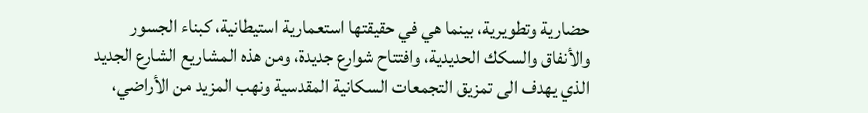حضارية وتطويرية، بينما هي في حقيقتها استعمارية استيطانية، كبناء الجسور والأنفاق والسكك الحديدية، وافتتاح شوارع جديدة، ومن هذه المشاريع الشارع الجديد الذي يهدف الى تمزيق التجمعات السكانية المقدسية ونهب المزيد من الأراضي،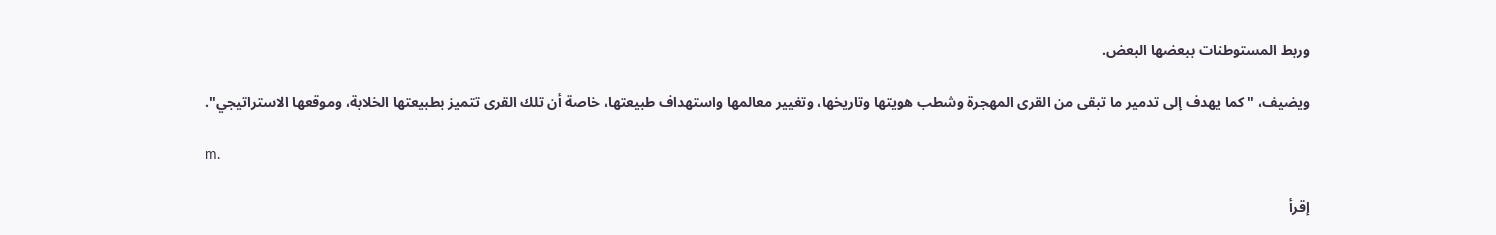وربط المستوطنات ببعضها البعض.

ويضيف، "كما يهدف إلى تدمير ما تبقى من القرى المهجرة وشطب هويتها وتاريخها، وتغيير معالمها واستهداف طبيعتها، خاصة أن تلك القرى تتميز بطبيعتها الخلابة، وموقعها الاستراتيجي".

m.

إقرأ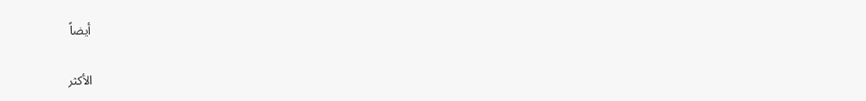أيضاً

الأكثر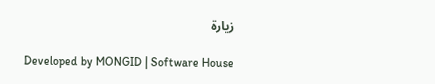زيارة

Developed by MONGID | Software House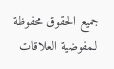جميع الحقوق محفوظة لـمفوضية العلاقات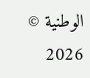الوطنية © 2026